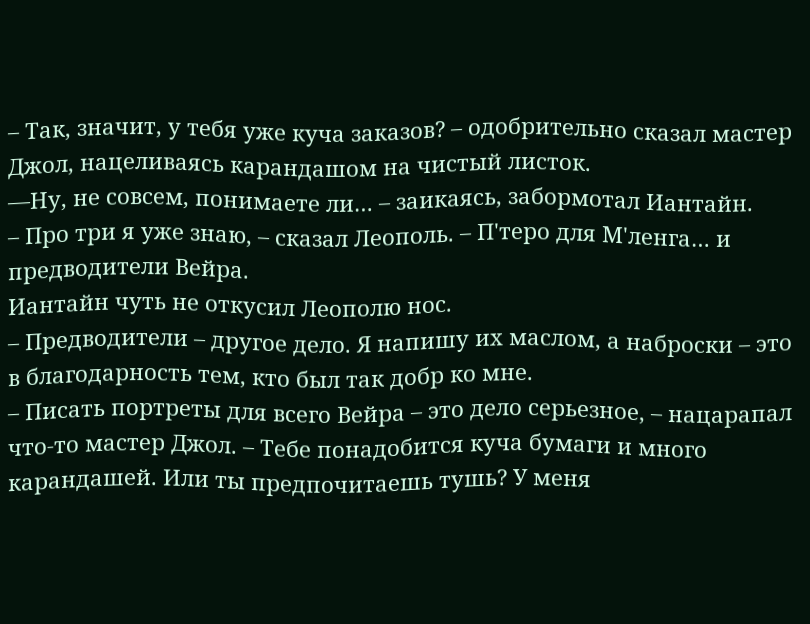– Так, значит, у тебя уже куча заказов? – одобрительно сказал мастер Джол, нацеливаясь карандашом на чистый листок.
—Ну, не совсем, понимаете ли… – заикаясь, забормотал Иантайн.
– Про три я уже знаю, – сказал Леополь. – П'теро для М'ленга… и предводители Вейра.
Иантайн чуть не откусил Леополю нос.
– Предводители – другое дело. Я напишу их маслом, а наброски – это в благодарность тем, кто был так добр ко мне.
– Писать портреты для всего Вейра – это дело серьезное, – нацарапал что-то мастер Джол. – Тебе понадобится куча бумаги и много карандашей. Или ты предпочитаешь тушь? У меня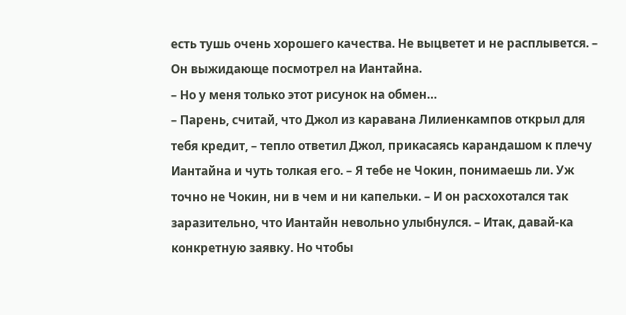есть тушь очень хорошего качества. Не выцветет и не расплывется. – Он выжидающе посмотрел на Иантайна.
– Но у меня только этот рисунок на обмен…
– Парень, считай, что Джол из каравана Лилиенкампов открыл для тебя кредит, – тепло ответил Джол, прикасаясь карандашом к плечу Иантайна и чуть толкая его. – Я тебе не Чокин, понимаешь ли. Уж точно не Чокин, ни в чем и ни капельки. – И он расхохотался так заразительно, что Иантайн невольно улыбнулся. – Итак, давай-ка конкретную заявку. Но чтобы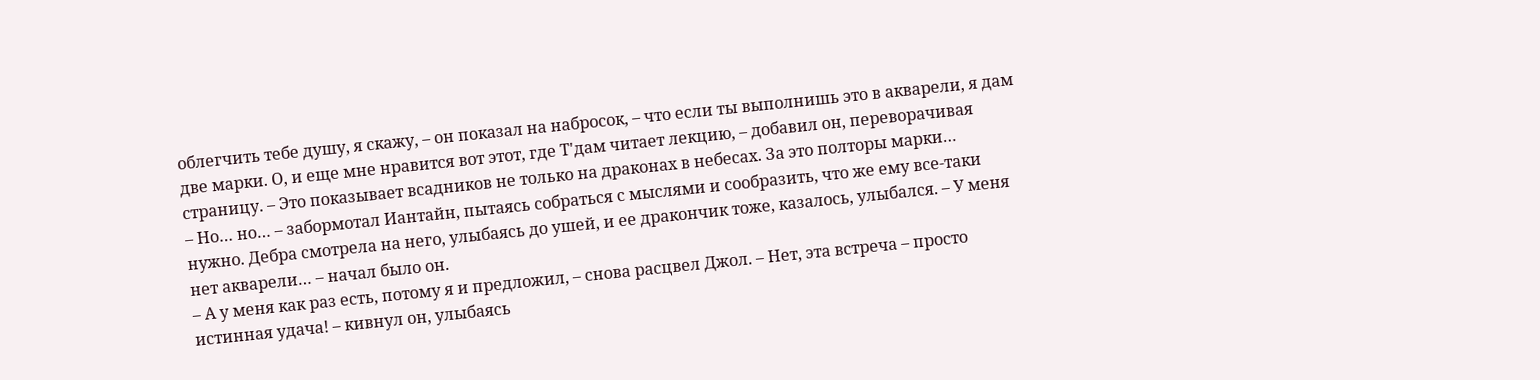облегчить тебе душу, я скажу, – он показал на набросок, – что если ты выполнишь это в акварели, я дам две марки. О, и еще мне нравится вот этот, где Т'дам читает лекцию, – добавил он, переворачивая страницу. – Это показывает всадников не только на драконах в небесах. За это полторы марки…
– Но… но… – забормотал Иантайн, пытаясь собраться с мыслями и сообразить, что же ему все-таки нужно. Дебра смотрела на него, улыбаясь до ушей, и ее дракончик тоже, казалось, улыбался. – У меня нет акварели… – начал было он.
– А у меня как раз есть, потому я и предложил, – снова расцвел Джол. – Нет, эта встреча – просто истинная удача! – кивнул он, улыбаясь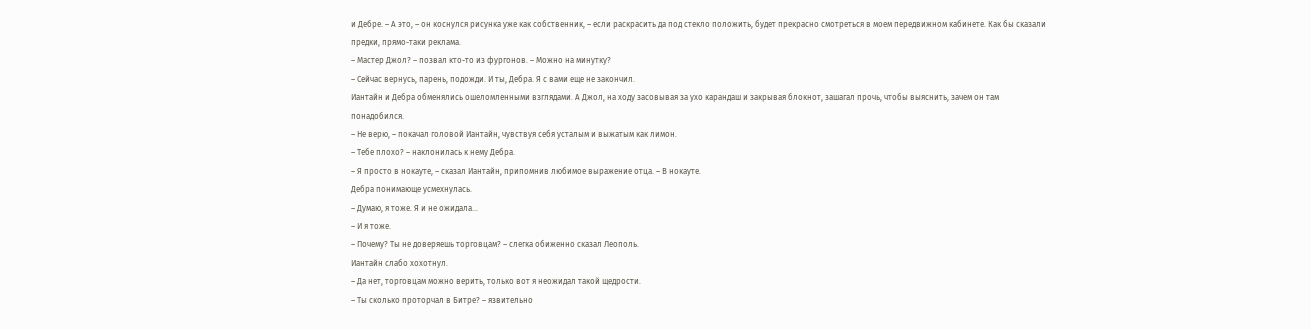и Дебре. – А это, – он коснулся рисунка уже как собственник, – если раскрасить да под стекло положить, будет прекрасно смотреться в моем передвижном кабинете. Как бы сказали предки, прямо-таки реклама.
– Мастер Джол? – позвал кто-то из фургонов. – Можно на минутку?
– Сейчас вернусь, парень, подожди. И ты, Дебра. Я с вами еще не закончил.
Иантайн и Дебра обменялись ошеломленными взглядами. А Джол, на ходу засовывая за ухо карандаш и закрывая блокнот, зашагал прочь, чтобы выяснить, зачем он там понадобился.
– Не верю, – покачал головой Иантайн, чувствуя себя усталым и выжатым как лимон.
– Тебе плохо? – наклонилась к нему Дебра.
– Я просто в нокауте, – сказал Иантайн, припомнив любимое выражение отца. – В нокауте.
Дебра понимающе усмехнулась.
– Думаю, я тоже. Я и не ожидала…
– И я тоже.
– Почему? Ты не доверяешь торговцам? – слегка обиженно сказал Леополь.
Иантайн слабо хохотнул.
– Да нет, торговцам можно верить, только вот я неожидал такой щедрости.
– Ты сколько проторчал в Битре? – язвительно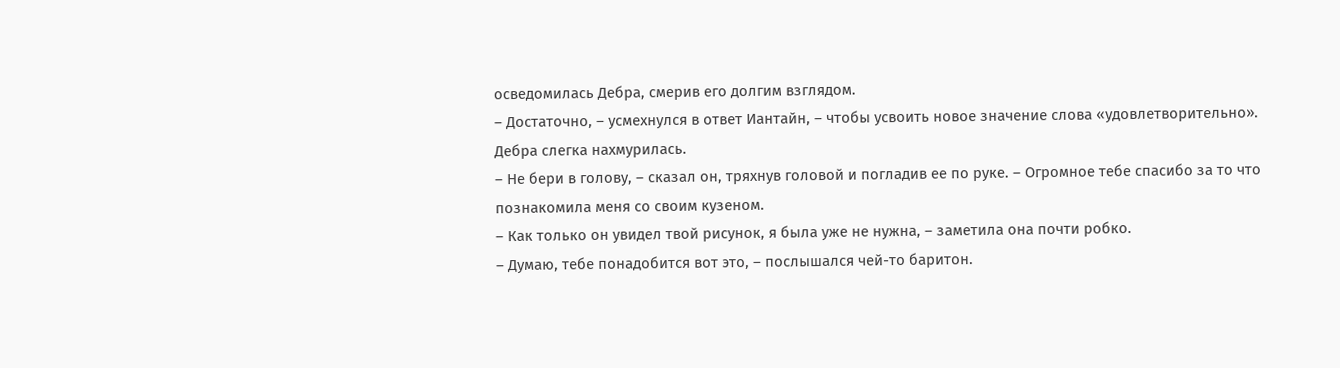осведомилась Дебра, смерив его долгим взглядом.
– Достаточно, – усмехнулся в ответ Иантайн, – чтобы усвоить новое значение слова «удовлетворительно».
Дебра слегка нахмурилась.
– Не бери в голову, – сказал он, тряхнув головой и погладив ее по руке. – Огромное тебе спасибо за то что познакомила меня со своим кузеном.
– Как только он увидел твой рисунок, я была уже не нужна, – заметила она почти робко.
– Думаю, тебе понадобится вот это, – послышался чей-то баритон.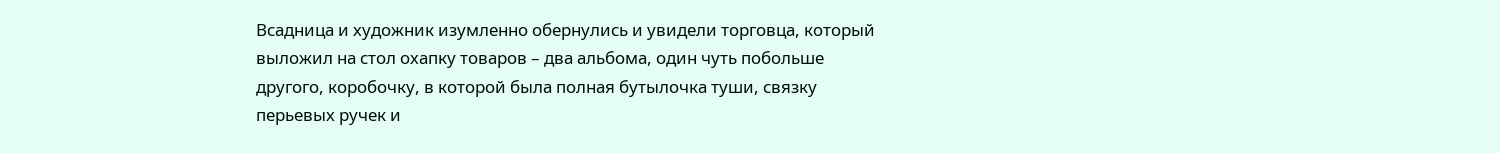Всадница и художник изумленно обернулись и увидели торговца, который выложил на стол охапку товаров – два альбома, один чуть побольше другого, коробочку, в которой была полная бутылочка туши, связку перьевых ручек и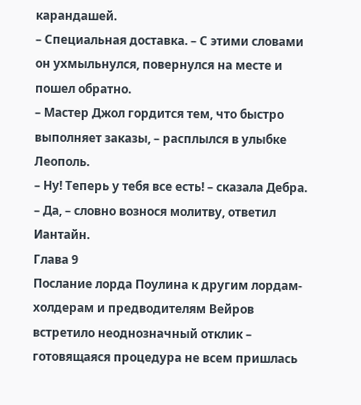карандашей.
– Специальная доставка. – С этими словами он ухмыльнулся, повернулся на месте и пошел обратно.
– Мастер Джол гордится тем, что быстро выполняет заказы, – расплылся в улыбке Леополь.
– Ну! Теперь у тебя все есть! – сказала Дебра.
– Да, – словно вознося молитву, ответил Иантайн.
Глава 9
Послание лорда Поулина к другим лордам-холдерам и предводителям Вейров встретило неоднозначный отклик – готовящаяся процедура не всем пришлась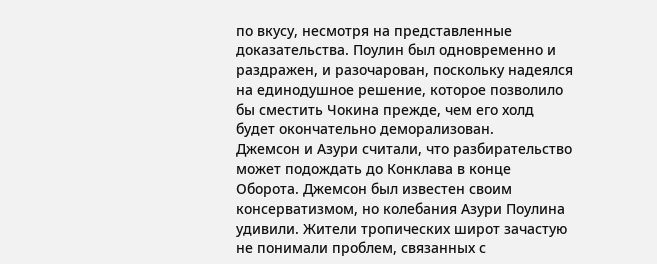по вкусу, несмотря на представленные доказательства. Поулин был одновременно и раздражен, и разочарован, поскольку надеялся на единодушное решение, которое позволило бы сместить Чокина прежде, чем его холд будет окончательно деморализован.
Джемсон и Азури считали, что разбирательство может подождать до Конклава в конце Оборота. Джемсон был известен своим консерватизмом, но колебания Азури Поулина удивили. Жители тропических широт зачастую не понимали проблем, связанных с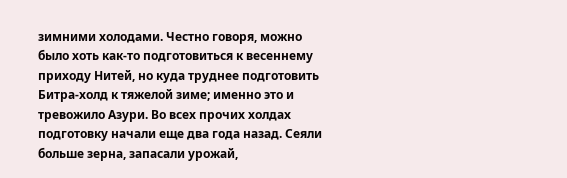зимними холодами. Честно говоря, можно было хоть как-то подготовиться к весеннему приходу Нитей, но куда труднее подготовить Битра-холд к тяжелой зиме; именно это и тревожило Азури. Во всех прочих холдах подготовку начали еще два года назад. Сеяли больше зерна, запасали урожай,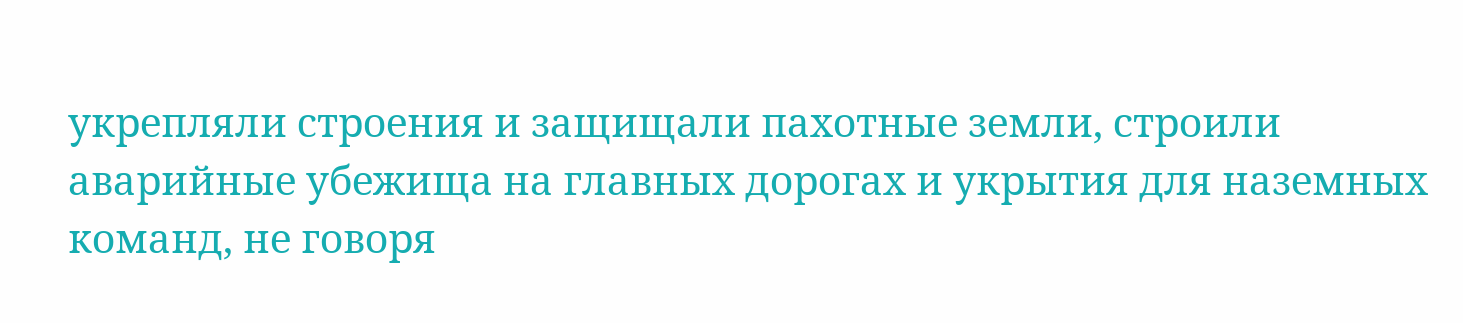укрепляли строения и защищали пахотные земли, строили аварийные убежища на главных дорогах и укрытия для наземных команд, не говоря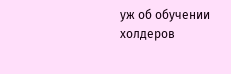уж об обучении холдеров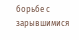борьбе с зарывшимися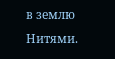в землю Нитями.